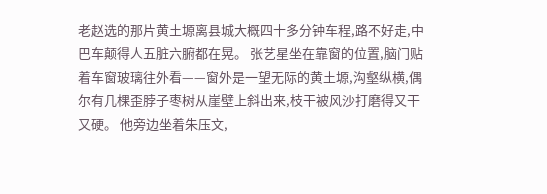老赵选的那片黄土塬离县城大概四十多分钟车程,路不好走,中巴车颠得人五脏六腑都在晃。 张艺星坐在靠窗的位置,脑门贴着车窗玻璃往外看——窗外是一望无际的黄土塬,沟壑纵横,偶尔有几棵歪脖子枣树从崖壁上斜出来,枝干被风沙打磨得又干又硬。 他旁边坐着朱压文,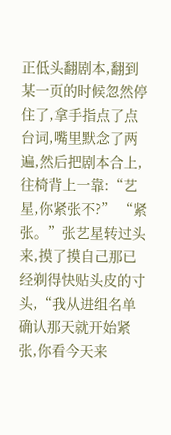正低头翻剧本,翻到某一页的时候忽然停住了,拿手指点了点台词,嘴里默念了两遍,然后把剧本合上,往椅背上一靠:“艺星,你紧张不?” “紧张。”张艺星转过头来,摸了摸自己那已经剃得快贴头皮的寸头,“我从进组名单确认那天就开始紧张,你看今天来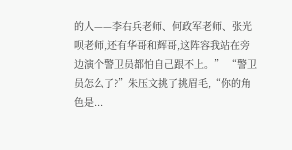的人——李右兵老师、何政军老师、张光呗老师,还有华哥和辉哥,这阵容我站在旁边演个警卫员都怕自己跟不上。” “警卫员怎么了?”朱压文挑了挑眉毛,“你的角色是...